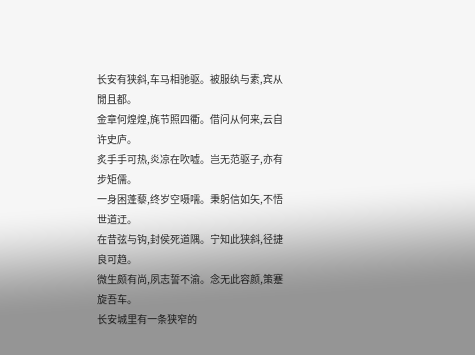长安有狭斜,车马相驰驱。被服纨与素,宾从閒且都。
金章何煌煌,旄节照四衢。借问从何来,云自许史庐。
炙手手可热,炎凉在吹嘘。岂无范驱子,亦有步矩儒。
一身困蓬藜,终岁空嗫嚅。秉躬信如矢,不悟世道迂。
在昔弦与钩,封侯死道隅。宁知此狭斜,径捷良可趋。
微生颇有尚,夙志誓不渝。念无此容颜,策蹇旋吾车。
长安城里有一条狭窄的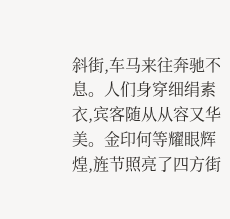斜街,车马来往奔驰不息。人们身穿细绢素衣,宾客随从从容又华美。金印何等耀眼辉煌,旌节照亮了四方街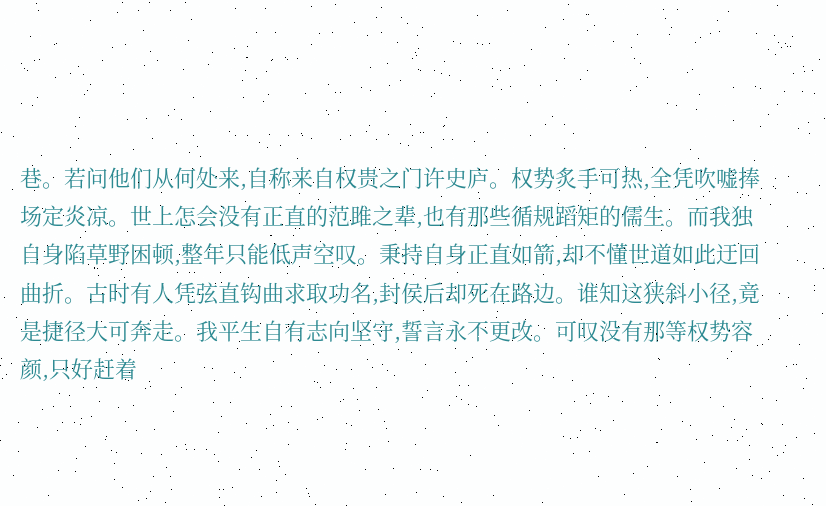巷。若问他们从何处来,自称来自权贵之门许史庐。权势炙手可热,全凭吹嘘捧场定炎凉。世上怎会没有正直的范雎之辈,也有那些循规蹈矩的儒生。而我独自身陷草野困顿,整年只能低声空叹。秉持自身正直如箭,却不懂世道如此迂回曲折。古时有人凭弦直钩曲求取功名,封侯后却死在路边。谁知这狭斜小径,竟是捷径大可奔走。我平生自有志向坚守,誓言永不更改。可叹没有那等权势容颜,只好赶着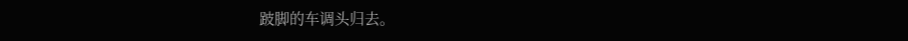跛脚的车调头归去。